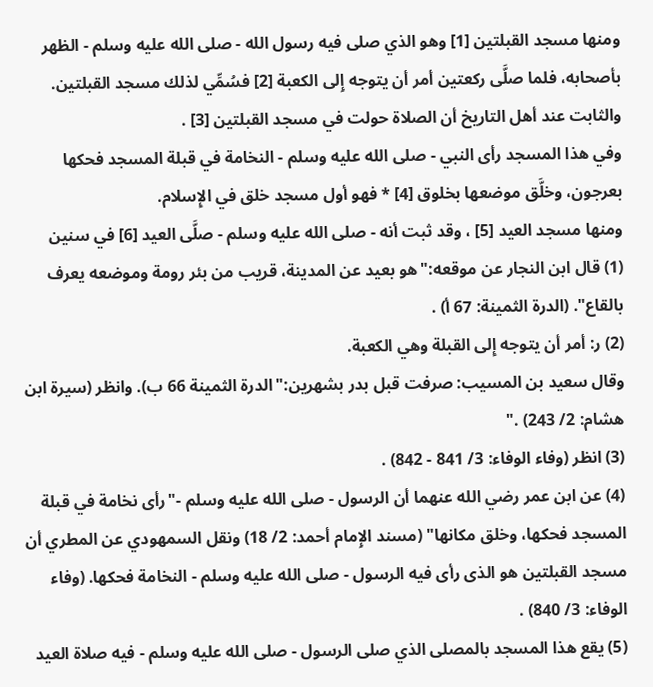ومنها مسجد القبلتين [1] وهو الذي صلى فيه رسول الله - صلى الله عليه وسلم - الظهر بأصحابه، فلما صلَّى ركعتين أمر أن يتوجه إِلى الكعبة [2] فسُمِّي لذلك مسجد القبلتين.
والثابت عند أهل التاريخ أن الصلاة حولت في مسجد القبلتين [3] .
وفي هذا المسجد رأى النبي - صلى الله عليه وسلم - النخامة في قبلة المسجد فحكها بعرجون، وخلَّق موضعها بخلوق [4] * فهو أول مسجد خلق في الإِسلام.
ومنها مسجد العيد [5] ، وقد ثبت أنه - صلى الله عليه وسلم - صلَّى العيد [6] في سنين
(1) قال ابن النجار عن موقعه:"هو بعيد عن المدينة، قريب من بئر رومة وموضعه يعرف بالقاع". (الدرة الثمينة: 67 أ) .
(2) ر: أمر أن يتوجه إِلى القبلة وهي الكعبة.
وقال سعيد بن المسيب: صرفت قبل بدر بشهرين:"الدرة الثمينة 66 ب). وانظر (سيرة ابن هشام: 2/ 243) ."
(3) انظر (وفاء الوفاء: 3/ 841 - 842) .
(4) عن ابن عمر رضي الله عنهما أن الرسول - صلى الله عليه وسلم -"رأى نخامة في قبلة المسجد فحكها، وخلق مكانها" (مسند الإِمام أحمد: 2/ 18) ونقل السمهودي عن المطري أن مسجد القبلتين هو الذى رأى فيه الرسول - صلى الله عليه وسلم - النخامة فحكها. (وفاء الوفاء: 3/ 840) .
(5) يقع هذا المسجد بالمصلى الذي صلى الرسول - صلى الله عليه وسلم - فيه صلاة العيد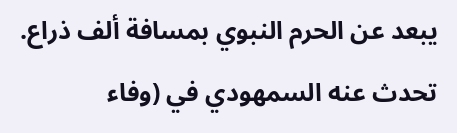يبعد عن الحرم النبوي بمسافة ألف ذراع. تحدث عنه السمهودي في (وفاء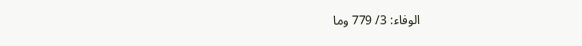الوفاء: 3/ 779 وما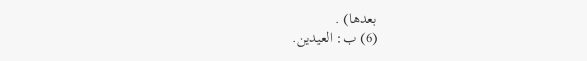بعدها) .
(6) ب: العيدين.